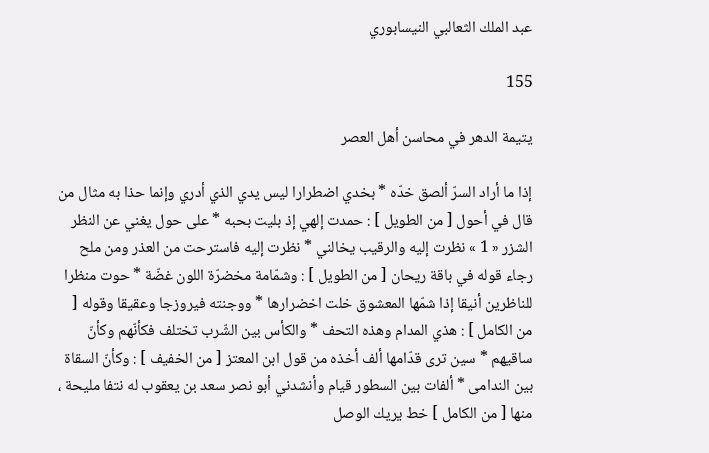عبد الملك الثعالبي النيسابوري

155

يتيمة الدهر في محاسن أهل العصر

إذا ما أراد السرّ ألصق خدّه * بخدي اضطرارا ليس يدي الذي أدري وإنما حذا به مثال من قال في أحول [ من الطويل ] : حمدت إلهي إذ بليت بحبه * على حول يغني عن النظر الشزر « 1 » نظرت إليه والرقيب يخالني * نظرت إليه فاسترحت من العذر ومن ملح رجاء قوله في باقة ريحان [ من الطويل ] : وشمّامة مخضرّة اللون غضّة * حوت منظرا للناظرين أنيقا إذا شمّها المعشوق خلت اخضرارها * ووجنته فيروزجا وعقيقا وقوله [ من الكامل ] : هذي المدام وهذه التحف * والكأس بين الشّرب تختلف فكأنّهم وكأنّ ساقيهم * سين ترى قدّامها ألف أخذه من قول ابن المعتز [ من الخفيف ] : وكأنّ السقاة بين الندامى * ألفات بين السطور قيام وأنشدني أبو نصر سعد بن يعقوب له نتفا مليحة ، منها [ من الكامل ] خط يريك الوصل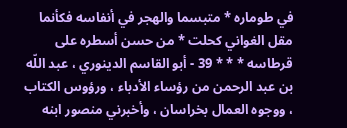في طوماره * متبسما والهجر في أنفاسه فكأنما مقل الغواني كحلت * من حسن أسطره على قرطاسه * * * 39 - أبو القاسم الدينوري ، عبد اللّه بن عبد الرحمن من رؤساء الأدباء ، ورؤوس الكتاب ، ووجوه العمال بخراسان ، وأخبرني منصور ابنه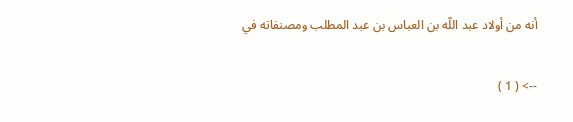أنه من أولاد عبد اللّه بن العباس بن عبد المطلب ومصنفاته في

--> ( 1 )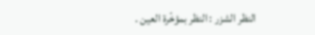النظر الشزر : النظر بمؤخّرة العين .